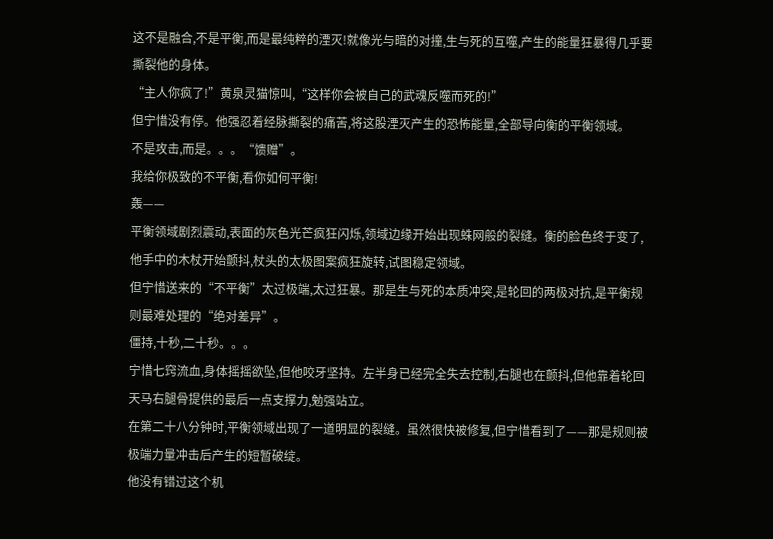这不是融合,不是平衡,而是最纯粹的湮灭!就像光与暗的对撞,生与死的互噬,产生的能量狂暴得几乎要撕裂他的身体。
“主人你疯了!”黄泉灵猫惊叫,“这样你会被自己的武魂反噬而死的!”
但宁惜没有停。他强忍着经脉撕裂的痛苦,将这股湮灭产生的恐怖能量,全部导向衡的平衡领域。
不是攻击,而是。。。“馈赠”。
我给你极致的不平衡,看你如何平衡!
轰——
平衡领域剧烈震动,表面的灰色光芒疯狂闪烁,领域边缘开始出现蛛网般的裂缝。衡的脸色终于变了,他手中的木杖开始颤抖,杖头的太极图案疯狂旋转,试图稳定领域。
但宁惜送来的“不平衡”太过极端,太过狂暴。那是生与死的本质冲突,是轮回的两极对抗,是平衡规则最难处理的“绝对差异”。
僵持,十秒,二十秒。。。
宁惜七窍流血,身体摇摇欲坠,但他咬牙坚持。左半身已经完全失去控制,右腿也在颤抖,但他靠着轮回天马右腿骨提供的最后一点支撑力,勉强站立。
在第二十八分钟时,平衡领域出现了一道明显的裂缝。虽然很快被修复,但宁惜看到了——那是规则被极端力量冲击后产生的短暂破绽。
他没有错过这个机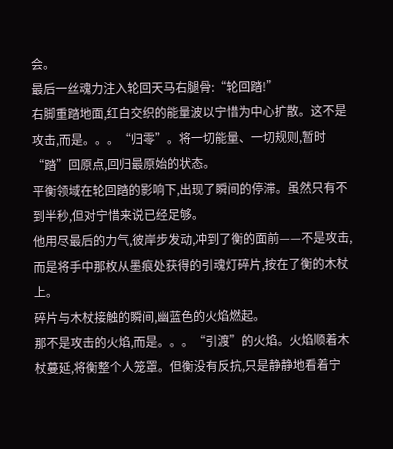会。
最后一丝魂力注入轮回天马右腿骨:“轮回踏!”
右脚重踏地面,红白交织的能量波以宁惜为中心扩散。这不是攻击,而是。。。“归零”。将一切能量、一切规则,暂时“踏”回原点,回归最原始的状态。
平衡领域在轮回踏的影响下,出现了瞬间的停滞。虽然只有不到半秒,但对宁惜来说已经足够。
他用尽最后的力气,彼岸步发动,冲到了衡的面前——不是攻击,而是将手中那枚从墨痕处获得的引魂灯碎片,按在了衡的木杖上。
碎片与木杖接触的瞬间,幽蓝色的火焰燃起。
那不是攻击的火焰,而是。。。“引渡”的火焰。火焰顺着木杖蔓延,将衡整个人笼罩。但衡没有反抗,只是静静地看着宁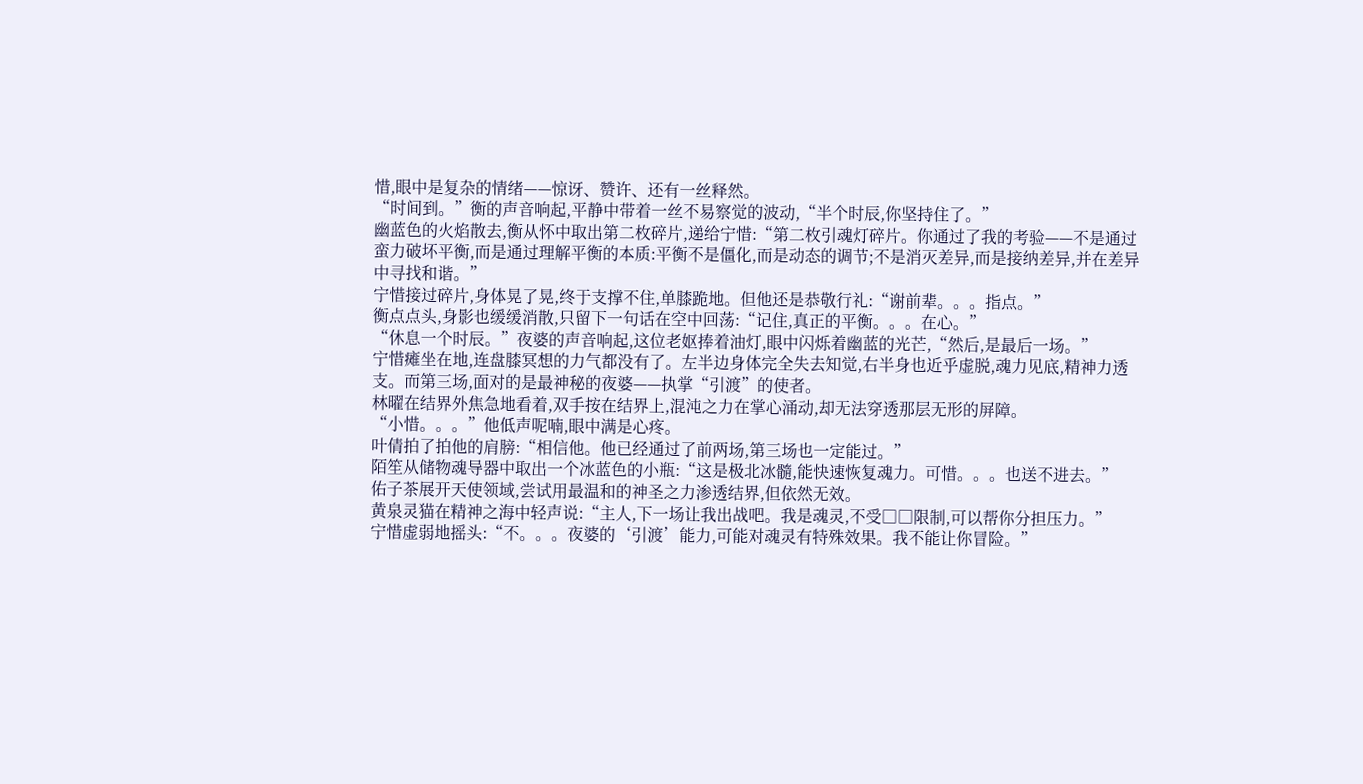惜,眼中是复杂的情绪——惊讶、赞许、还有一丝释然。
“时间到。”衡的声音响起,平静中带着一丝不易察觉的波动,“半个时辰,你坚持住了。”
幽蓝色的火焰散去,衡从怀中取出第二枚碎片,递给宁惜:“第二枚引魂灯碎片。你通过了我的考验——不是通过蛮力破坏平衡,而是通过理解平衡的本质:平衡不是僵化,而是动态的调节;不是消灭差异,而是接纳差异,并在差异中寻找和谐。”
宁惜接过碎片,身体晃了晃,终于支撑不住,单膝跪地。但他还是恭敬行礼:“谢前辈。。。指点。”
衡点点头,身影也缓缓消散,只留下一句话在空中回荡:“记住,真正的平衡。。。在心。”
“休息一个时辰。”夜婆的声音响起,这位老妪捧着油灯,眼中闪烁着幽蓝的光芒,“然后,是最后一场。”
宁惜瘫坐在地,连盘膝冥想的力气都没有了。左半边身体完全失去知觉,右半身也近乎虚脱,魂力见底,精神力透支。而第三场,面对的是最神秘的夜婆——执掌“引渡”的使者。
林曜在结界外焦急地看着,双手按在结界上,混沌之力在掌心涌动,却无法穿透那层无形的屏障。
“小惜。。。”他低声呢喃,眼中满是心疼。
叶倩拍了拍他的肩膀:“相信他。他已经通过了前两场,第三场也一定能过。”
陌笙从储物魂导器中取出一个冰蓝色的小瓶:“这是极北冰髓,能快速恢复魂力。可惜。。。也送不进去。”
佑子茶展开天使领域,尝试用最温和的神圣之力渗透结界,但依然无效。
黄泉灵猫在精神之海中轻声说:“主人,下一场让我出战吧。我是魂灵,不受□□限制,可以帮你分担压力。”
宁惜虚弱地摇头:“不。。。夜婆的‘引渡’能力,可能对魂灵有特殊效果。我不能让你冒险。”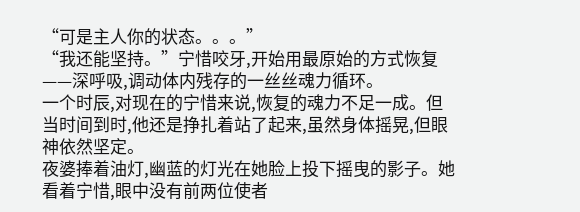“可是主人你的状态。。。”
“我还能坚持。”宁惜咬牙,开始用最原始的方式恢复——深呼吸,调动体内残存的一丝丝魂力循环。
一个时辰,对现在的宁惜来说,恢复的魂力不足一成。但当时间到时,他还是挣扎着站了起来,虽然身体摇晃,但眼神依然坚定。
夜婆捧着油灯,幽蓝的灯光在她脸上投下摇曳的影子。她看着宁惜,眼中没有前两位使者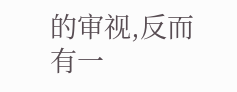的审视,反而有一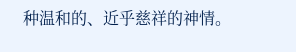种温和的、近乎慈祥的神情。